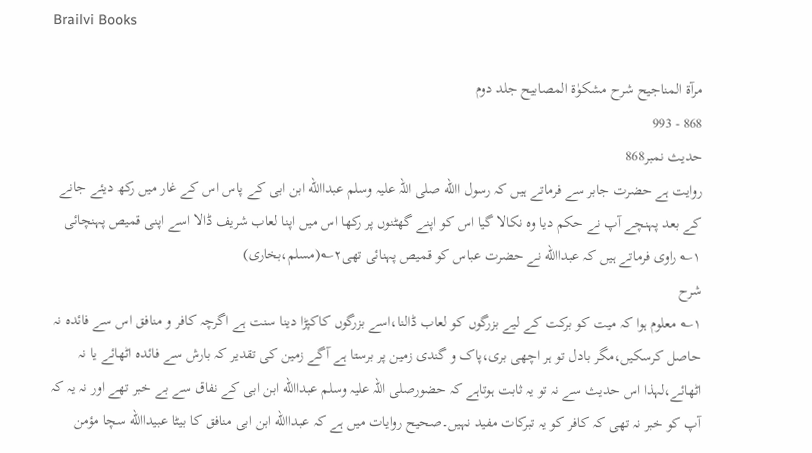Brailvi Books

مرآۃ المناجیح شرح مشکوٰۃ المصابیح جلد دوم
868 - 993
حدیث نمبر868
روایت ہے حضرت جابر سے فرماتے ہیں کہ رسول االله صلی اللہ علیہ وسلم عبداالله ابن ابی کے پاس اس کے غار میں رکھ دیئے جانے کے بعد پہنچے آپ نے حکم دیا وہ نکالا گیا اس کو اپنے گھٹنوں پر رکھا اس میں اپنا لعاب شریف ڈالا اسے اپنی قمیص پہنچائی ۱؎ راوی فرماتے ہیں کہ عبداالله نے حضرت عباس کو قمیص پہنائی تھی۲؎(مسلم،بخاری)
شرح
۱؎ معلوم ہوا کہ میت کو برکت کے لیے بزرگوں کو لعاب ڈالنا،اسے بزرگوں کاکپڑا دینا سنت ہے اگرچہ کافر و منافق اس سے فائدہ نہ حاصل کرسکیں،مگر بادل تو ہر اچھی بری،پاک و گندی زمین پر برستا ہے آگے زمین کی تقدیر کہ بارش سے فائدہ اٹھائے یا نہ اٹھائے،لہذا اس حدیث سے نہ تو یہ ثابت ہوتاہے کہ حضورصلی اللہ علیہ وسلم عبداالله ابن ابی کے نفاق سے بے خبر تھے اور نہ یہ کہ آپ کو خبر نہ تھی کہ کافر کو یہ تبرکات مفید نہیں۔صحیح روایات میں ہے کہ عبداالله ابن ابی منافق کا بیٹا عبیداالله سچا مؤمن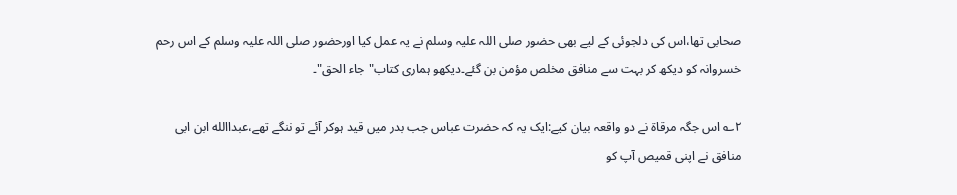صحابی تھا،اس کی دلجوئی کے لیے بھی حضور صلی اللہ علیہ وسلم نے یہ عمل کیا اورحضور صلی اللہ علیہ وسلم کے اس رحم خسروانہ کو دیکھ کر بہت سے منافق مخلص مؤمن بن گئے۔دیکھو ہماری کتاب"جاء الحق"۔

۲؎ اس جگہ مرقاۃ نے دو واقعہ بیان کیے:ایک یہ کہ حضرت عباس جب بدر میں قید ہوکر آئے تو ننگے تھے،عبداالله ابن ابی منافق نے اپنی قمیص آپ کو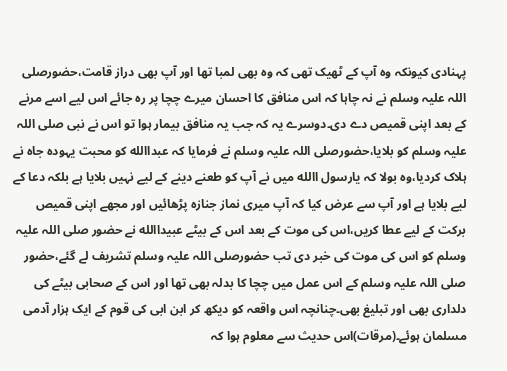پہنادی کیونکہ وہ آپ کے ٹھیک تھی کہ وہ بھی لمبا تھا اور آپ بھی دراز قامت،حضورصلی اللہ علیہ وسلم نے نہ چاہا کہ اس منافق کا احسان میرے چچا پر رہ جائے اس لیے اسے مرنے کے بعد اپنی قمیص دے دی۔دوسرے یہ کہ جب یہ منافق بیمار ہوا تو اس نے نبی صلی اللہ علیہ وسلم کو بلایا،حضورصلی اللہ علیہ وسلم نے فرمایا کہ عبداالله کو محبت یہودہ جاہ نے ہلاک کردیا،وہ بولا کہ یارسول االله میں نے آپ کو طعنے دینے کے لیے نہیں بلایا ہے بلکہ دعا کے لیے بلایا ہے اور آپ سے عرض کیا کہ آپ میری نماز جنازہ پڑھائیں اور مجھے اپنی قمیص برکت کے لیے عطا کریں،اس کی موت کے بعد اس کے بیٹے عبیداالله نے حضور صلی اللہ علیہ وسلم کو اس کی موت کی خبر دی تب حضورصلی اللہ علیہ وسلم تشریف لے گئے،حضور صلی اللہ علیہ وسلم کے اس عمل میں چچا کا بدلہ بھی تھا اور اس کے صحابی بیٹے کی دلداری بھی اور تبلیغ بھی۔چنانچہ اس واقعہ کو دیکھ کر ابن ابی کی قوم کے ایک ہزار آدمی مسلمان ہوئے۔(مرقات)اس حدیث سے معلوم ہوا کہ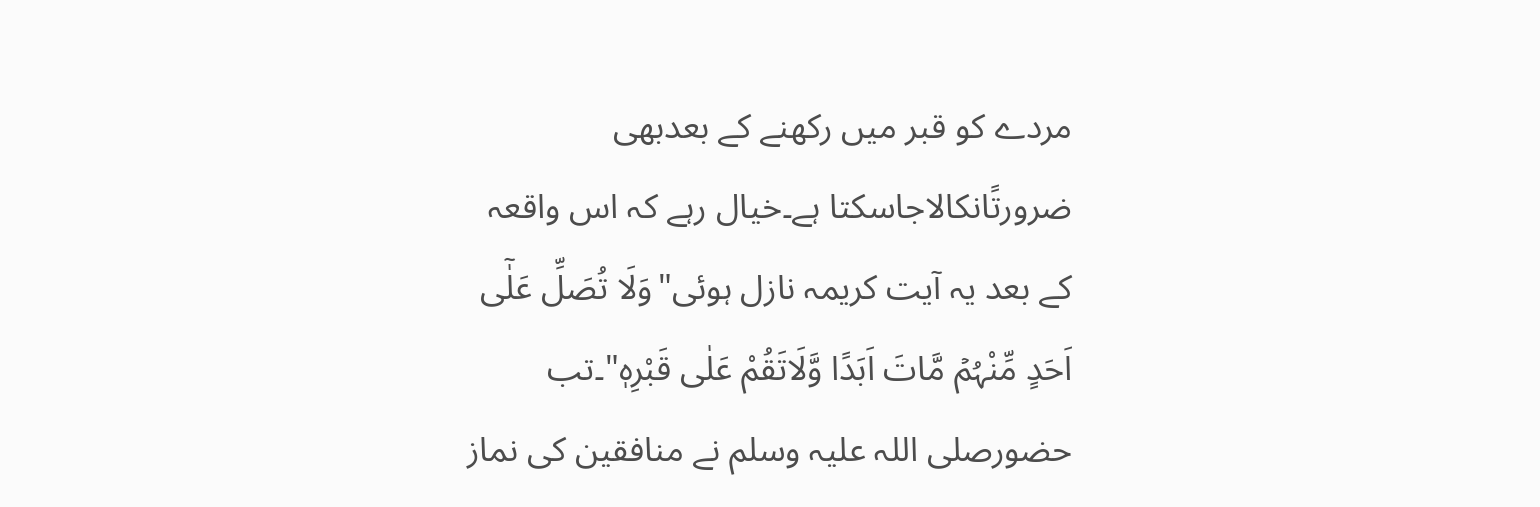مردے کو قبر میں رکھنے کے بعدبھی ضرورتًانکالاجاسکتا ہے۔خیال رہے کہ اس واقعہ کے بعد یہ آیت کریمہ نازل ہوئی"وَلَا تُصَلِّ عَلٰۤی اَحَدٍ مِّنْہُمۡ مَّاتَ اَبَدًا وَّلَاتَقُمْ عَلٰی قَبْرِہٖ"۔تب حضورصلی اللہ علیہ وسلم نے منافقین کی نماز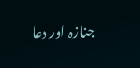جنازہ اور دعا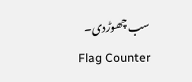سب چھوڑدی۔
Flag Counter